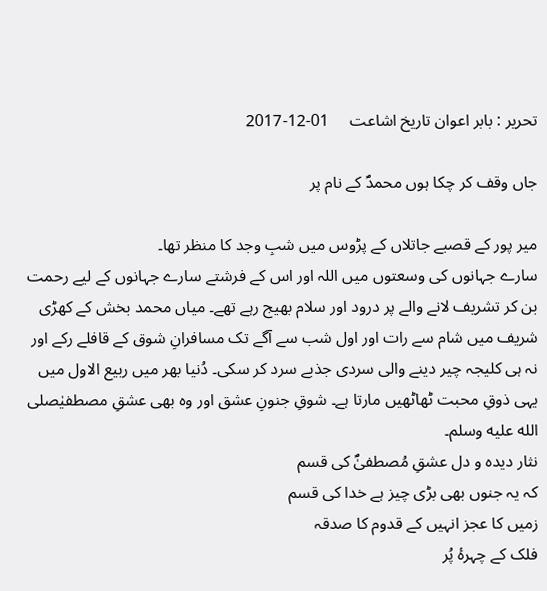تحریر : بابر اعوان تاریخ اشاعت     01-12-2017

جاں وقف کر چکا ہوں محمدؐ کے نام پر

میر پور کے قصبے جاتلاں کے پڑوس میں شبِ وجد کا منظر تھا۔
سارے جہانوں کی وسعتوں میں اللہ اور اس کے فرشتے سارے جہانوں کے لیے رحمت بن کر تشریف لانے والے پر درود اور سلام بھیج رہے تھے۔ میاں محمد بخش کے کھڑی شریف میں شام سے رات اور اول شب سے آگے تک مسافرانِ شوق کے قافلے رکے اور نہ ہی کلیجہ چیر دینے والی سردی جذبے سرد کر سکی۔ دُنیا بھر میں ربیع الاول میں یہی ذوقِ محبت ٹھاٹھیں مارتا ہے۔ شوقِ جنونِ عشق اور وہ بھی عشقِ مصطفیٰصلى الله عليه وسلم۔
نثار دیدہ و دل عشقِ مُصطفیٰؐ کی قسم
کہ یہ جنوں بھی بڑی چیز ہے خدا کی قسم
زمیں کا عجز انہیں کے قدوم کا صدقہ
فلک کے چہرۂ پُر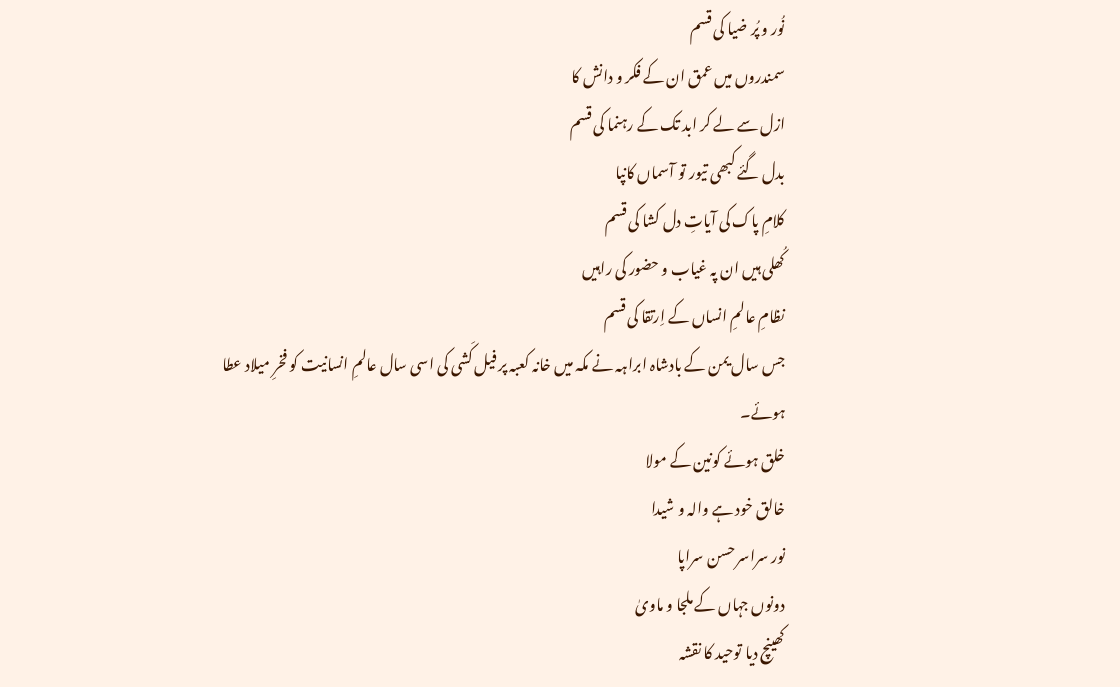نُور و پُر ضیا کی قسم
سمندروں میں عمق ان کے فکر و دانش کا
ازل سے لے کر ابد تک کے رہنما کی قسم
بدل گئے کبھی تیور تو آسماں کانپا
کلامِ پاک کی آیاتِ دل کشا کی قسم
کُھلی ہیں ان پہ غیاب و حضور کی راہیں
نظامِ عالمِ انساں کے اِرتقا کی قسم
جس سال یمن کے بادشاہ ابراہہ نے مکہ میں خانہ کعبہ پر فیل کَشی کی اسی سال عالمِ انسانیت کو فخرِ میلاد عطا ہوئے۔
خلق ہوئے کونین کے مولا
خالق خود ہے والہ و شیدا
نور سراسر حسن سراپا
دونوں جہاں کے ملجا و ماویٰ
کھینچ دیا توحید کا نقشہ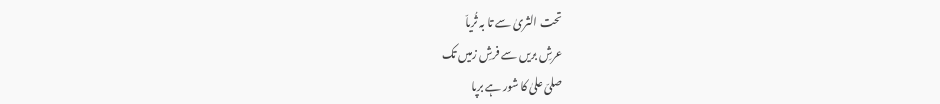تحت الثریٰ سے تا بہ ثُریاّ
عرشِ بریں سے فرشِ زمیں تک
صلیّ علیٰ کا شور ہے برپا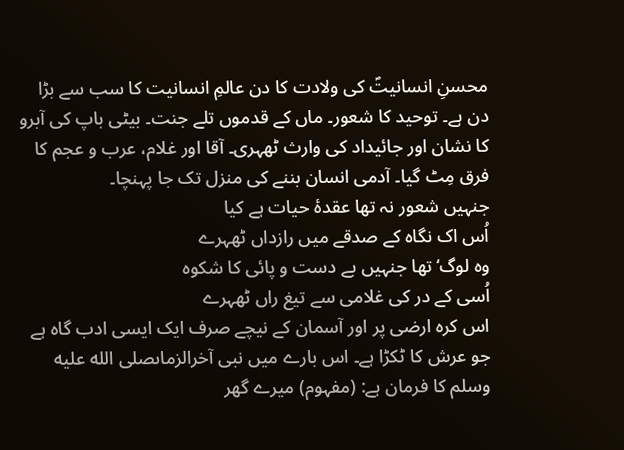محسنِ انسانیتؐ کی ولادت کا دن عالمِ انسانیت کا سب سے بڑا دن ہے۔ توحید کا شعور۔ ماں کے قدموں تلے جنت۔ بیٹی باپ کی آبرو کا نشان اور جائیداد کی وارث ٹھہری۔ آقا اور غلام، عرب و عجم کا فرق مِٹ گیا۔ آدمی انسان بننے کی منزل تک جا پہنچا۔
جنہیں شعور نہ تھا عقدۂ حیات ہے کیا
اُس اک نگاہ کے صدقے میں رازداں ٹھہرے
وہ لوگ‘ تھا جنہیں بے دست و پائی کا شکوہ
اُسی کے در کی غلامی سے تیغ راں ٹھہرے
اس کرہ ارضی پر اور آسمان کے نیچے صرف ایک ایسی ادب گاہ ہے جو عرش کا ٹکڑا ہے۔ اس بارے میں نبی آخرالزماںصلى الله عليه وسلم کا فرمان ہے: (مفہوم) میرے گھر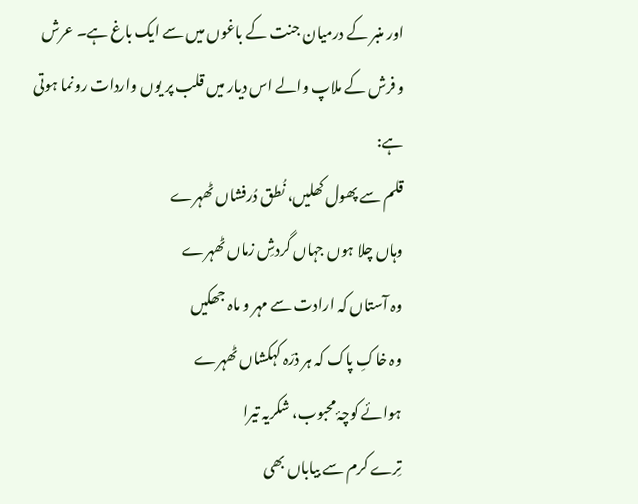اور منبر کے درمیان جنت کے باغوں میں سے ایک باغ ہے۔ عرش و فرش کے ملاپ والے اس دیار میں قلب پر یوں واردات رونما ہوتی ہے:
قلم سے پھول کھلیں، نُطق دُرفشاں ٹھہرے
وہاں چلا ہوں جہاں گردشِ زماں ٹھہرے
وہ آستاں کہ ارادت سے مہر و ماہ جھکیں
وہ خاکِ پاک کہ ہر ذرّہ کہکشاں ٹھہرے
ہوائے کوچۂ محبوب، شکریہ تیرا
تِرے کرم سے بیاباں بھی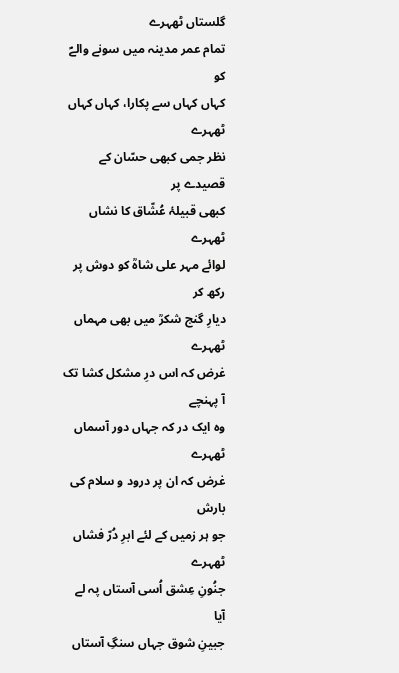گلستاں ٹھہرے
تمام عمر مدینہ میں سونے والےؐ کو
کہاں کہاں سے پکارا، کہاں کہاں ٹھہرے
نظر جمی کبھی حسّان کے قصیدے پر
کبھی قبیلۂ عُشّاق کا نشاں ٹھہرے
لوائے مہر علی شاہؒ کو دوش پر رکھ کر
دیارِ گنج شکرؒ میں بھی مہماں ٹھہرے
غرض کہ اس درِ مشکل کشا تک آ پہنچے
وہ ایک در کہ جہاں دور آسماں ٹھہرے
غرض کہ ان پر درود و سلام کی بارش
جو ہر زمیں کے لئے ابرِ دُرّ فشاں ٹھہرے
جنُونِ عِشق اُسی آستاں پہ لے آیا
جبینِ شوق جہاں سنگِ آستاں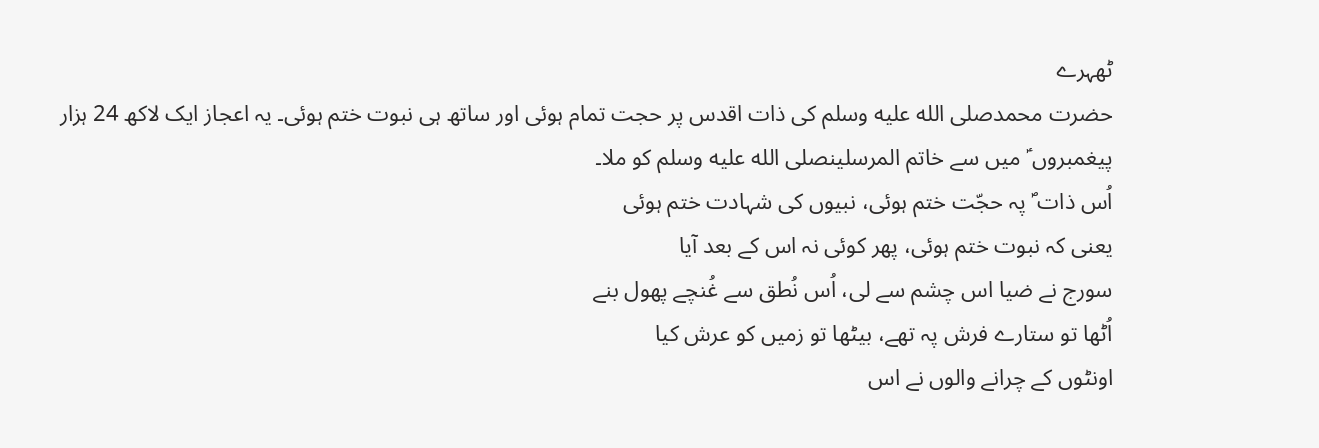ٹھہرے
حضرت محمدصلى الله عليه وسلم کی ذات اقدس پر حجت تمام ہوئی اور ساتھ ہی نبوت ختم ہوئی۔ یہ اعجاز ایک لاکھ 24 ہزار پیغمبروں ؑ میں سے خاتم المرسلینصلى الله عليه وسلم کو ملا۔
اُس ذات ؐ پہ حجّت ختم ہوئی، نبیوں کی شہادت ختم ہوئی
یعنی کہ نبوت ختم ہوئی، پھر کوئی نہ اس کے بعد آیا
سورج نے ضیا اس چشم سے لی، اُس نُطق سے غُنچے پھول بنے
اُٹھا تو ستارے فرش پہ تھے، بیٹھا تو زمیں کو عرش کیا
اونٹوں کے چرانے والوں نے اس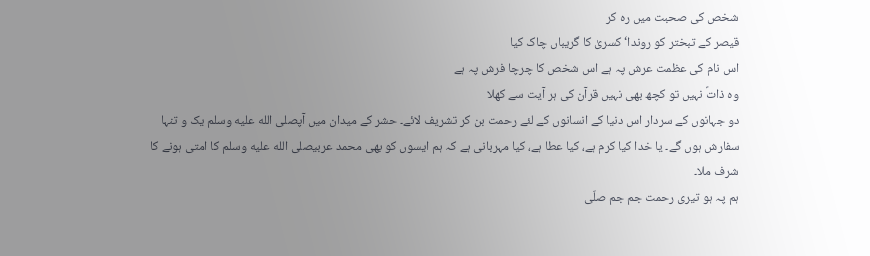شخص کی صحبت میں رہ کر
قیصر کے تبختر کو روندا‘ کسریٰ کا گریباں چاک کیا
اس نام کی عظمت عرش پہ ہے اس شخص کا چرچا فرش پہ ہے
وہ ذاتؐ نہیں تو کچھ بھی نہیں قرآن کی ہر آیت سے کھلا
دو جہانوں کے سردار اس دنیا کے انسانوں کے لئے رحمت بن کر تشریف لائے۔ حشر کے میدان میں آپصلى الله عليه وسلم یک و تنہا سفارش ہوں گے۔ یا خدا کیا کرم ہے، کیا عطا ہے، کیا مہربانی ہے کہ ہم ایسوں کو بھی محمد عربیصلى الله عليه وسلم کا امتی ہونے کا شرف ملا۔
ہم پہ ہو تیری رحمت جم جم صلّی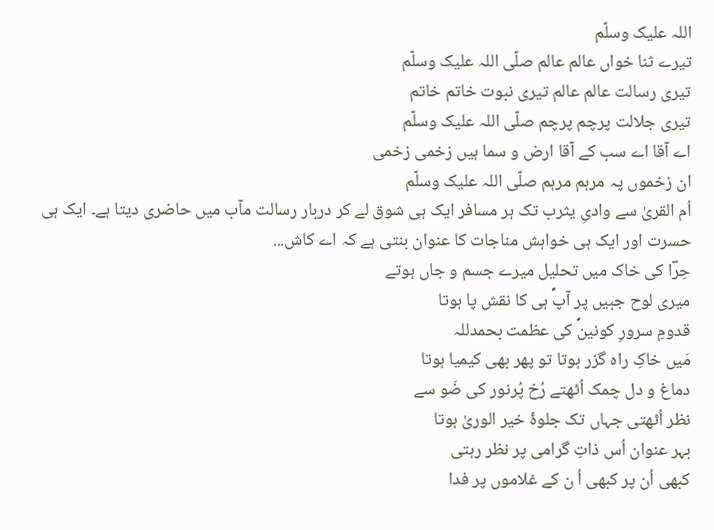اللہ علیک وسلّم
تیرے ثنا خواں عالم عالم صلّی اللہ علیک وسلّم
تیری رسالت عالم عالم تیری نبوت خاتم خاتم
تیری جلالت پرچم پرچم صلّی اللہ علیک وسلّم
اے آقا اے سب کے آقا ارض و سما ہیں زخمی زخمی
ان زخموں پہ مرہم مرہم صلّی اللہ علیک وسلّم
اُم القریٰ سے وادیِ یثرب تک ہر مسافر ایک ہی شوق لے کر دربار رسالت مآب میں حاضری دیتا ہے۔ ایک ہی حسرت اور ایک ہی خواہش مناجات کا عنوان بنتی ہے کہ اے کاش...
حِرؔا کی خاک میں تحلیل میرے جسم و جاں ہوتے
میری لوح جبیں پر آپؐ ہی کا نقش پا ہوتا
قدومِ سرورِ کونینؐ کی عظمت بحمدللہ
مَیں خاکِ راہ گزر ہوتا تو پھر بھی کیمیا ہوتا
دماغ و دل چمک اُٹھتے رُخ پُرنور کی ضَو سے
نظر اُٹھتی جہاں تک جلوۂ خیر الوریٰ ہوتا
بہر عنوان اُس ذاتِ گرامی پر نظر رہتی
کبھی اُن پر کبھی اُ ن کے غلاموں پر فدا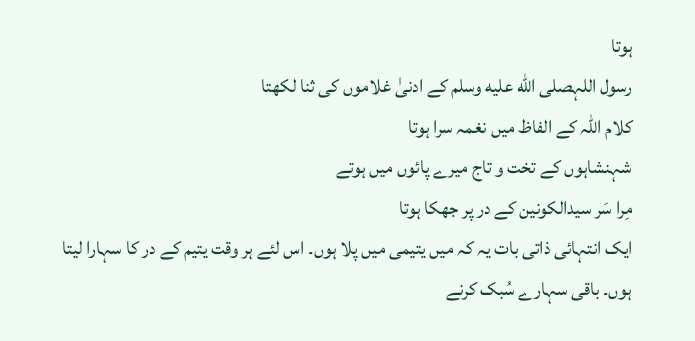ہوتا
رسول اللہصلى الله عليه وسلم کے ادنیٰ غلاموں کی ثنا لکھتا
کلام اللہ کے الفاظ میں نغمہ سرا ہوتا
شہنشاہوں کے تخت و تاج میرے پائوں میں ہوتے
مِرا سَر سیدالکونین کے در پر جھکا ہوتا
ایک انتہائی ذاتی بات یہ کہ میں یتیمی میں پلا ہوں۔ اس لئے ہر وقت یتیم کے در کا سہارا لیتا ہوں۔ باقی سہارے سُبک کرنے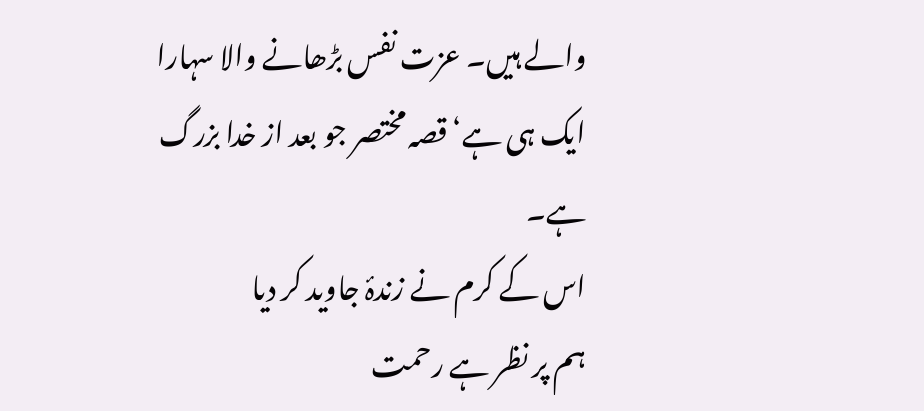والے ہیں۔ عزت نفس بڑھانے والا سہارا ایک ہی ہے‘ قصہ مختصر جو بعد از خدا بزرگ ہے۔
اس کے کرم نے زندۂ جاوید کر دیا
ہم پر نظر ہے رحمت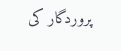پروردگار کی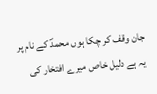جان وقف کر چکا ہوں محمدؐ کے نام پر
یہ ہے دلیل خاص میرے افتخار کی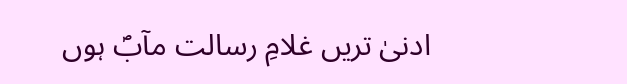ادنیٰ تریں غلامِ رسالت مآبؐ ہوں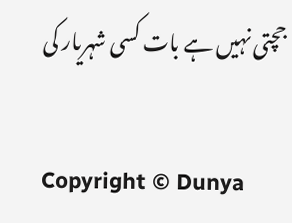جچتی نہیں ہے بات کسی شہریار کی

Copyright © Dunya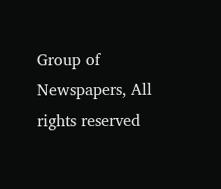Group of Newspapers, All rights reserved